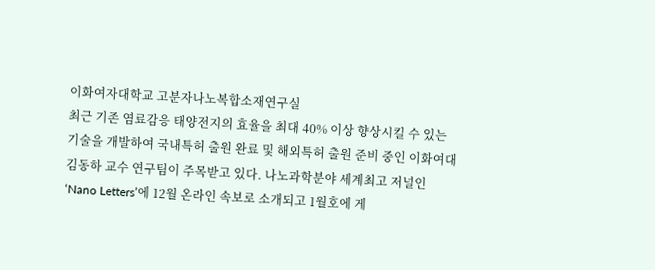이화여자대학교 고분자나노복합소재연구실
최근 기존 염료감응 태양전지의 효율을 최대 40% 이상 향상시킬 수 있는 기술을 개발하여 국내특허 출원 완료 및 해외특허 출원 준비 중인 이화여대 김동하 교수 연구팀이 주목받고 있다. 나노과학분야 세계최고 저널인 ‘Nano Letters’에 12월 온라인 속보로 소개되고 1월호에 게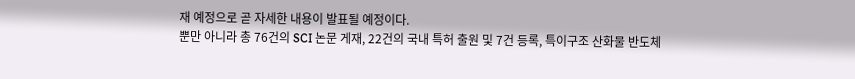재 예정으로 곧 자세한 내용이 발표될 예정이다.
뿐만 아니라 총 76건의 SCI 논문 게재, 22건의 국내 특허 출원 및 7건 등록, 특이구조 산화물 반도체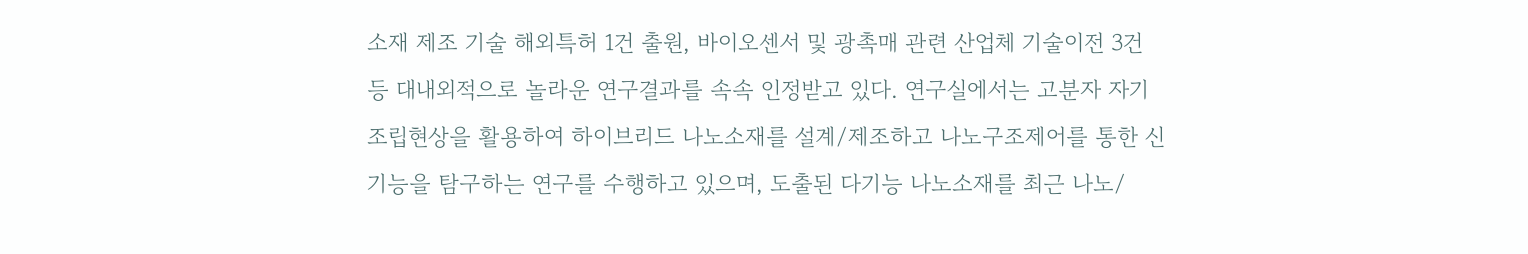소재 제조 기술 해외특허 1건 출원, 바이오센서 및 광촉매 관련 산업체 기술이전 3건 등 대내외적으로 놀라운 연구결과를 속속 인정받고 있다. 연구실에서는 고분자 자기조립현상을 활용하여 하이브리드 나노소재를 설계/제조하고 나노구조제어를 통한 신기능을 탐구하는 연구를 수행하고 있으며, 도출된 다기능 나노소재를 최근 나노/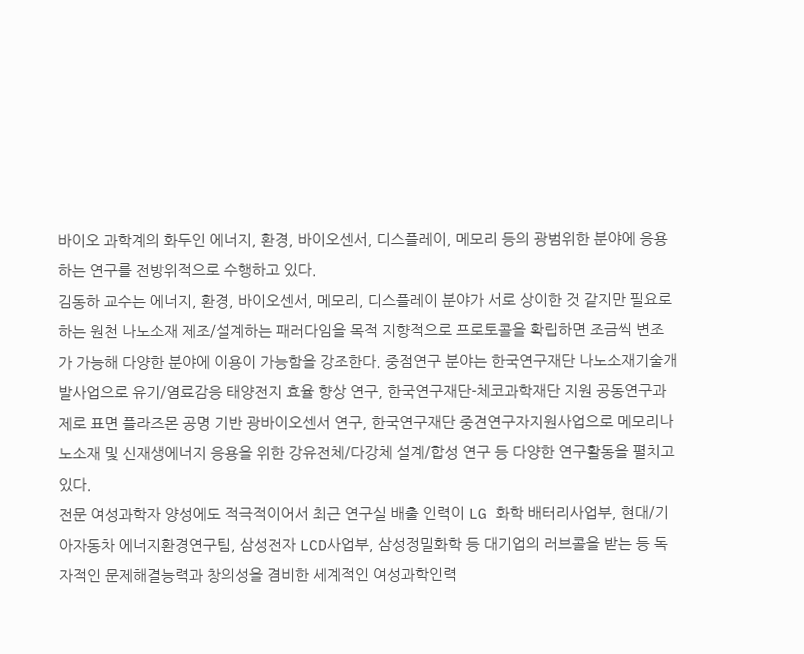바이오 과학계의 화두인 에너지, 환경, 바이오센서, 디스플레이, 메모리 등의 광범위한 분야에 응용하는 연구를 전방위적으로 수행하고 있다.
김동하 교수는 에너지, 환경, 바이오센서, 메모리, 디스플레이 분야가 서로 상이한 것 같지만 필요로 하는 원천 나노소재 제조/설계하는 패러다임을 목적 지향적으로 프로토콜을 확립하면 조금씩 변조가 가능해 다양한 분야에 이용이 가능함을 강조한다. 중점연구 분야는 한국연구재단 나노소재기술개발사업으로 유기/염료감응 태양전지 효율 향상 연구, 한국연구재단-체코과학재단 지원 공동연구과제로 표면 플라즈몬 공명 기반 광바이오센서 연구, 한국연구재단 중견연구자지원사업으로 메모리나노소재 및 신재생에너지 응용을 위한 강유전체/다강체 설계/합성 연구 등 다양한 연구활동을 펼치고 있다.
전문 여성과학자 양성에도 적극적이어서 최근 연구실 배출 인력이 LG 화학 배터리사업부, 현대/기아자동차 에너지환경연구팀, 삼성전자 LCD사업부, 삼성정밀화학 등 대기업의 러브콜을 받는 등 독자적인 문제해결능력과 창의성을 겸비한 세계적인 여성과학인력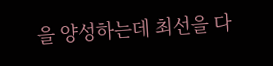을 양성하는데 최선을 다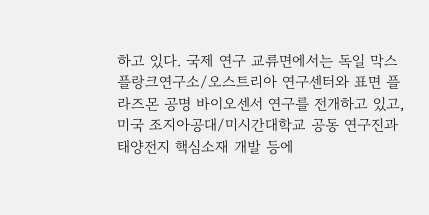하고 있다. 국제 연구 교류면에서는 독일 막스플랑크연구소/오스트리아 연구센터와 표면 플라즈몬 공명 바이오센서 연구를 전개하고 있고, 미국 조지아공대/미시간대학교 공동 연구진과 태양전지 핵심소재 개발 등에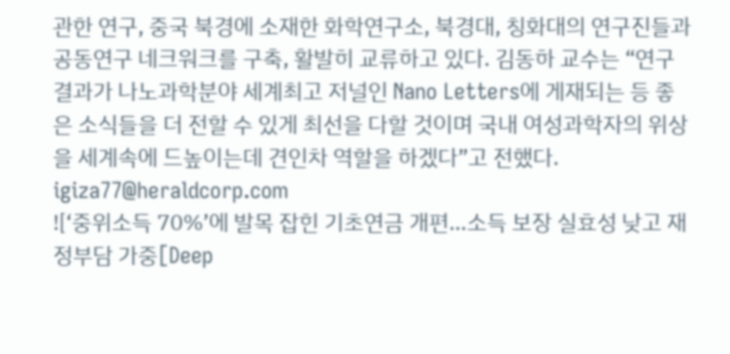관한 연구, 중국 북경에 소재한 화학연구소, 북경대, 칭화대의 연구진들과 공동연구 네크워크를 구축, 활발히 교류하고 있다. 김동하 교수는 “연구결과가 나노과학분야 세계최고 저널인 Nano Letters에 게재되는 등 좋은 소식들을 더 전할 수 있게 최선을 다할 것이며 국내 여성과학자의 위상을 세계속에 드높이는데 견인차 역할을 하겠다”고 전했다.
igiza77@heraldcorp.com
![‘중위소득 70%’에 발목 잡힌 기초연금 개편…소득 보장 실효성 낮고 재정부담 가중[Deep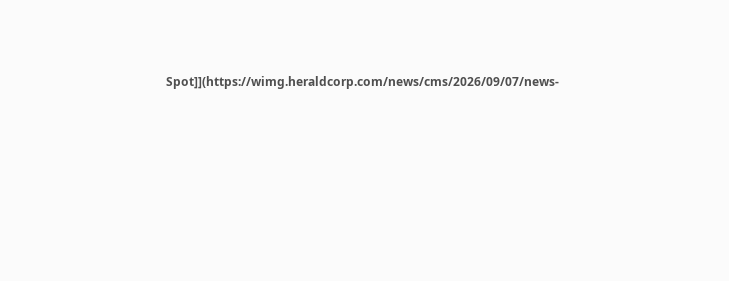Spot]](https://wimg.heraldcorp.com/news/cms/2026/09/07/news-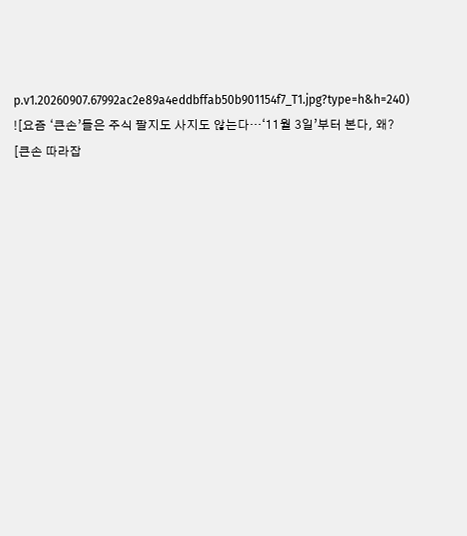p.v1.20260907.67992ac2e89a4eddbffab50b901154f7_T1.jpg?type=h&h=240)
![요즘 ‘큰손’들은 주식 팔지도 사지도 않는다…‘11월 3일’부터 본다, 왜? [큰손 따라잡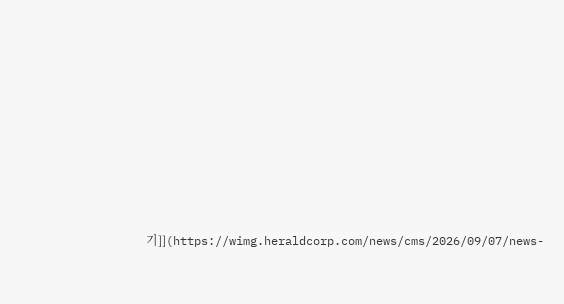기]](https://wimg.heraldcorp.com/news/cms/2026/09/07/news-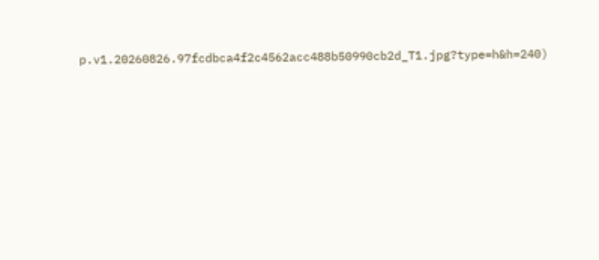p.v1.20260826.97fcdbca4f2c4562acc488b50990cb2d_T1.jpg?type=h&h=240)